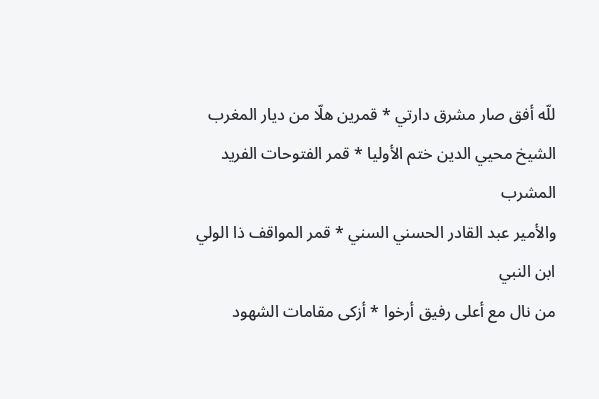للّه أفق صار مشرق دارتي * قمرين هلّا من ديار المغرب
الشيخ محيي الدين ختم الأوليا * قمر الفتوحات الفريد المشرب
والأمير عبد القادر الحسني السني * قمر المواقف ذا الولي ابن النبي
من نال مع أعلى رفيق أرخوا * أزكى مقامات الشهود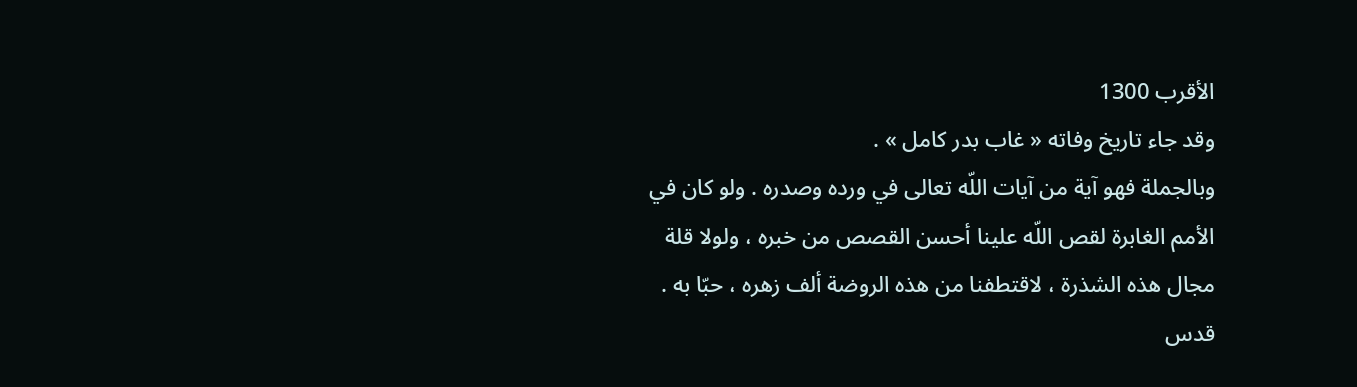الأقرب 1300
وقد جاء تاريخ وفاته « غاب بدر كامل » .
وبالجملة فهو آية من آيات اللّه تعالى في ورده وصدره . ولو كان في الأمم الغابرة لقص اللّه علينا أحسن القصص من خبره ، ولولا قلة مجال هذه الشذرة ، لاقتطفنا من هذه الروضة ألف زهره ، حبّا به . قدس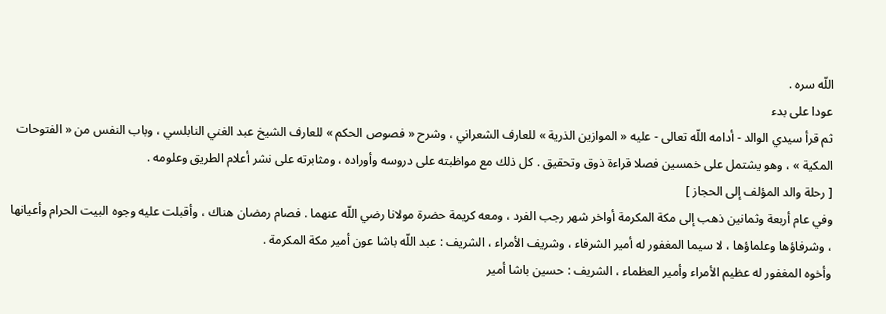اللّه سره .
عودا على بدء
ثم قرأ سيدي الوالد - أدامه اللّه تعالى - عليه « الموازين الذرية » للعارف الشعراني ، وشرح « فصوص الحكم » للعارف الشيخ عبد الغني النابلسي ، وباب النفس من « الفتوحات المكية » ، وهو يشتمل على خمسين فصلا قراءة ذوق وتحقيق . كل ذلك مع مواظبته على دروسه وأوراده ، ومثابرته على نشر أعلام الطريق وعلومه .
[ رحلة والد المؤلف إلى الحجاز ]
وفي عام أربعة وثمانين ذهب إلى مكة المكرمة أواخر شهر رجب الفرد ، ومعه كريمة حضرة مولانا رضي اللّه عنهما . فصام رمضان هناك ، وأقبلت عليه وجوه البيت الحرام وأعيانها ، وشرفاؤها وعلماؤها ، لا سيما المغفور له أمير الشرفاء ، وشريف الأمراء ، الشريف : عبد اللّه باشا عون أمير مكة المكرمة .
وأخوه المغفور له عظيم الأمراء وأمير العظماء ، الشريف : حسين باشا أمير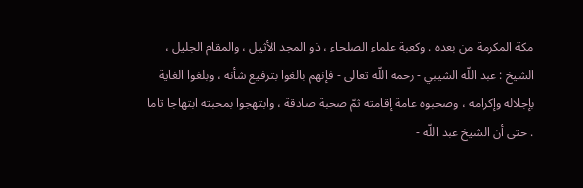مكة المكرمة من بعده . وكعبة علماء الصلحاء ، ذو المجد الأثيل ، والمقام الجليل ، الشيخ : عبد اللّه الشيبي - رحمه اللّه تعالى - فإنهم بالغوا بترفيع شأنه ، وبلغوا الغاية بإجلاله وإكرامه ، وصحبوه عامة إقامته ثمّ صحبة صادقة ، وابتهجوا بمحبته ابتهاجا تاما . حتى أن الشيخ عبد اللّه -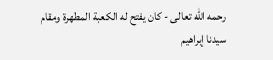رحمه اللّه تعالى - كان يفتح له الكعبة المطهرة ومقام سيدنا إبراهيم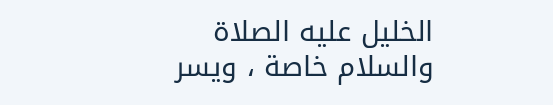الخليل عليه الصلاة والسلام خاصة ، ويسر